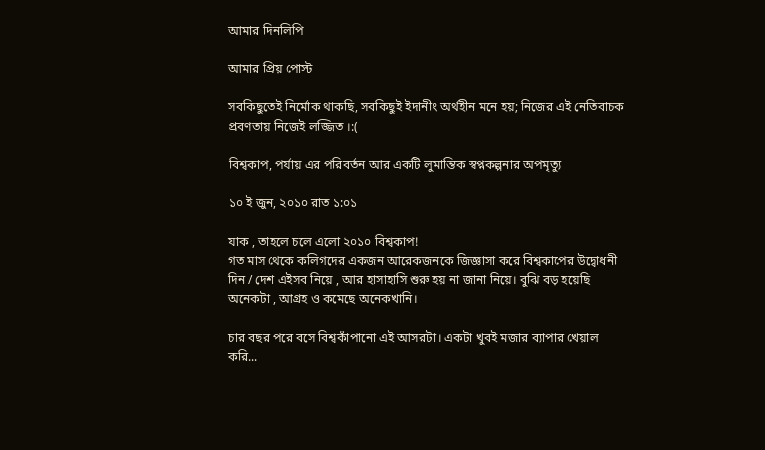আমার দিনলিপি

আমার প্রিয় পোস্ট

সবকিছুতেই নির্মোক থাকছি, সবকিছুই ইদানীং অর্থহীন মনে হয়; নিজের এই নেতিবাচক প্রবণতায় নিজেই লজ্জিত ।:(

বিশ্বকাপ, পর্যায় এর পরিবর্তন আর একটি লুমান্তিক স্বপ্নকল্পনার অপমৃত্যু

১০ ই জুন, ২০১০ রাত ১:০১

যাক , তাহলে চলে এলো ২০১০ বিশ্বকাপ!
গত মাস থেকে কলিগদের একজন আরেকজনকে জিজ্ঞাসা করে বিশ্বকাপের উদ্বোধনী দিন / দেশ এইসব নিয়ে , আর হাসাহাসি শুরু হয় না জানা নিয়ে। বুঝি বড় হয়েছি অনেকটা , আগ্রহ ও কমেছে অনেকখানি।

চার বছর পরে বসে বিশ্বকাঁপানো এই আসরটা। একটা খুবই মজার ব্যাপার খেয়াল করি...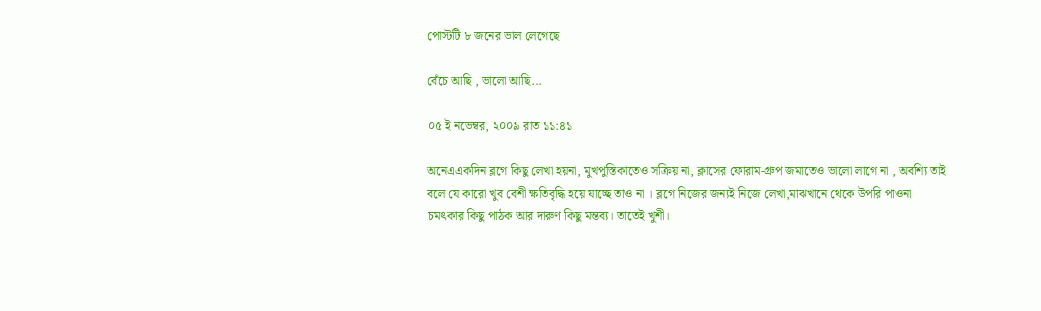পোস্টটি ৮ জনের ভাল লেগেছে

বেঁচে আছি , ভালো আছি...

০৫ ই নভেম্বর, ২০০৯ রাত ১১:৪১

অনেএএকদিন ব্লগে কিছু লেখা হয়না, মুখপুস্তিকাতেও সক্রিয় না, ক্লাসের ফোরাম-গ্রুপ জমাতেও ভালো লাগে না , অবশ্যি তাই বলে যে কারো খুব বেশী ক্ষতিবৃদ্ধি হয়ে যাচ্ছে তাও না । ব্লগে নিজের জন্যই নিজে লেখা,মাঝখানে থেকে উপরি পাওনা চমৎকার কিছু পাঠক আর দারুণ কিছু মন্তব্য। তাতেই খুশী।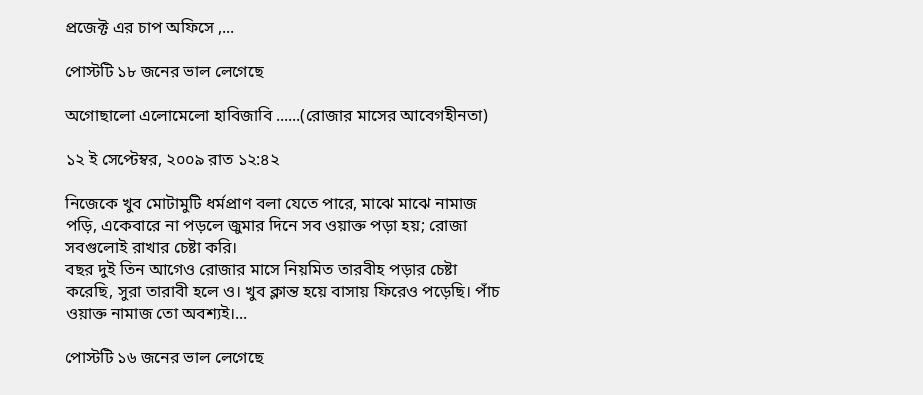প্রজেক্ট এর চাপ অফিসে ,...

পোস্টটি ১৮ জনের ভাল লেগেছে

অগোছালো এলোমেলো হাবিজাবি ......(রোজার মাসের আবেগহীনতা)

১২ ই সেপ্টেম্বর, ২০০৯ রাত ১২:৪২

নিজেকে খুব মোটামুটি ধর্মপ্রাণ বলা যেতে পারে, মাঝে মাঝে নামাজ পড়ি, একেবারে না পড়লে জুমার দিনে সব ওয়াক্ত পড়া হয়; রোজা সবগুলোই রাখার চেষ্টা করি।
বছর দুই তিন আগেও রোজার মাসে নিয়মিত তারবীহ পড়ার চেষ্টা করেছি, সুরা তারাবী হলে ও। খুব ক্লান্ত হয়ে বাসায় ফিরেও পড়েছি। পাঁচ ওয়াক্ত নামাজ তো অবশ্যই।...

পোস্টটি ১৬ জনের ভাল লেগেছে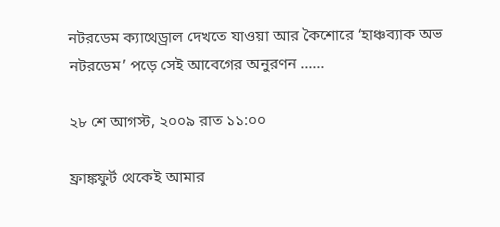নটরডেম ক্যাথেড্রাল দেখতে যাওয়া আর কৈশোরে ‘হাঞ্চব্যাক অভ নটরডেম’ পড়ে সেই আবেগের অনুরণন ......

২৮ শে আগস্ট, ২০০৯ রাত ১১:০০

ফ্রাঙ্কফুর্ট থেকেই আমার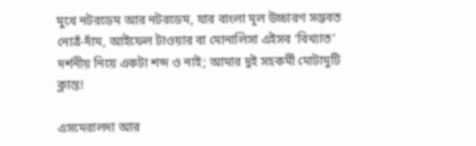মুখে নটরডেম আর নটরডেম, যার বাংলা মূল উচ্চারণ সম্ভবত নোত্রঁ-দাঁম, আইফেল টাওয়ার বা মোনালিসা এইসব ‘বিখ্যাত’ দর্শনীয় নিয়ে একটা শব্দ ও নাই; আমার দুই সহকর্মী মোটামুটি ক্লান্ত!

এসমেরালদা আর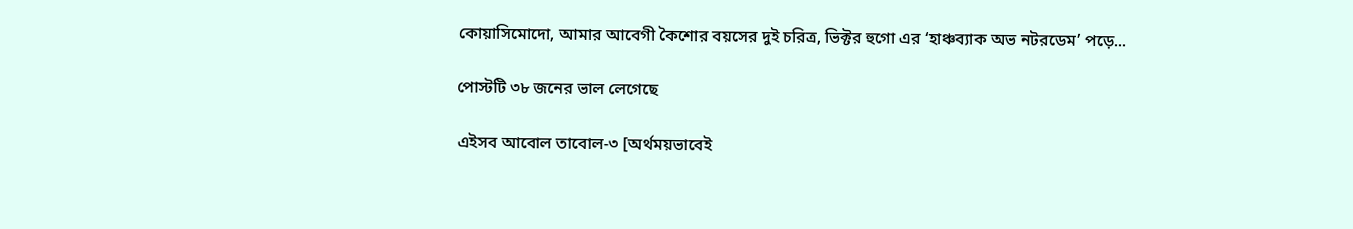কোয়াসিমোদো, আমার আবেগী কৈশোর বয়সের দুই চরিত্র, ভিক্টর হুগো এর ‘হাঞ্চব্যাক অভ নটরডেম’ পড়ে...

পোস্টটি ৩৮ জনের ভাল লেগেছে

এইসব আবোল তাবোল-৩ [অর্থময়ভাবেই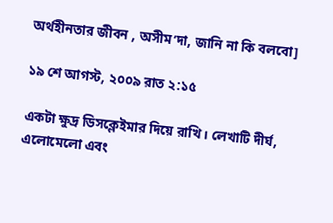অর্থহীনতার জীবন , অসীম’দা, জানি না কি বলবো]

১৯ শে আগস্ট, ২০০৯ রাত ২:১৫

একটা ক্ষুদ্র ডিসক্লেইমার দিয়ে রাখি। লেখাটি দীর্ঘ, এলোমেলো এবং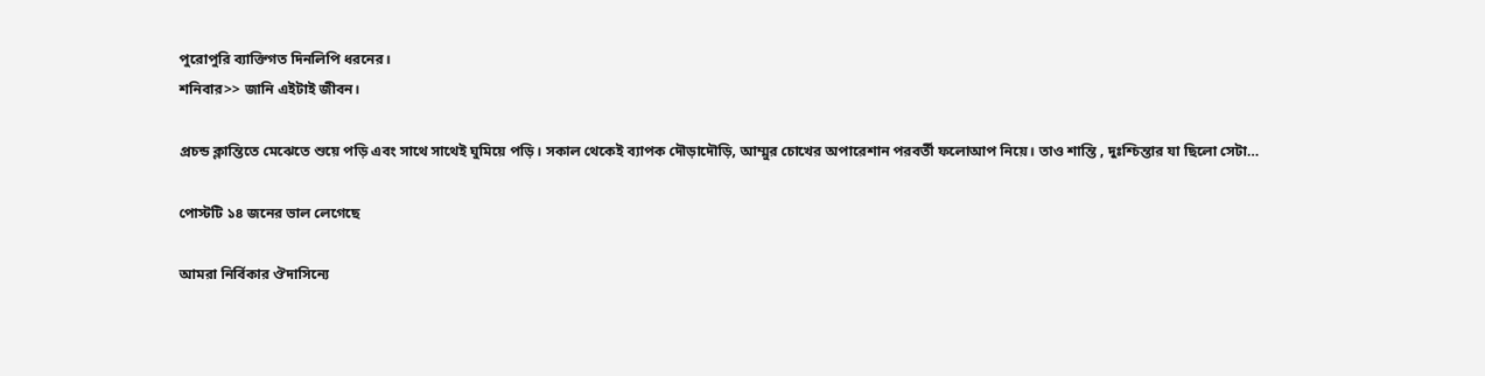পুরোপুরি ব্যাক্তিগত দিনলিপি ধরনের।
শনিবার>> জানি এইটাই জীবন।

প্রচন্ড ক্লান্তিতে মেঝেতে শুয়ে পড়ি এবং সাথে সাথেই ঘুমিয়ে পড়ি। সকাল থেকেই ব্যাপক দৌড়াদৌড়ি, আম্মুর চোখের অপারেশান পরবর্তী ফলোআপ নিয়ে। তাও শান্তি , দুঃশ্চিন্তার যা ছিলো সেটা...

পোস্টটি ১৪ জনের ভাল লেগেছে

আমরা নির্বিকার ঔদাসিন্যে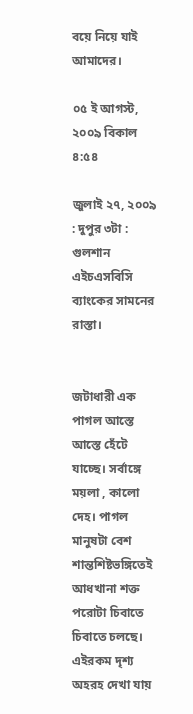বয়ে নিয়ে যাই আমাদের।

০৫ ই আগস্ট, ২০০৯ বিকাল ৪:৫৪

জুলাই ২৭, ২০০৯ : দুপুর ৩টা : গুলশান এইচএসবিসি ব্যাংকের সামনের রাস্তা।


জটাধারী এক পাগল আস্তে আস্তে হেঁটে যাচ্ছে। সর্বাঙ্গে ময়লা , কালো দেহ। পাগল মানুষটা বেশ শান্তশিষ্টভঙ্গিতেই আধখানা শক্ত পরোটা চিবাতে চিবাতে চলছে। এইরকম দৃশ্য অহরহ দেখা যায়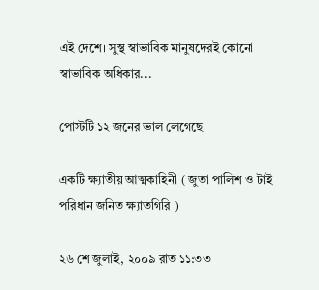এই দেশে। সুস্থ স্বাভাবিক মানুষদেরই কোনো স্বাভাবিক অধিকার...

পোস্টটি ১২ জনের ভাল লেগেছে

একটি ক্ষ্যাতীয় আত্মকাহিনী ( জুতা পালিশ ও টাই পরিধান জনিত ক্ষ্যাতগিরি )

২৬ শে জুলাই, ২০০৯ রাত ১১:৩৩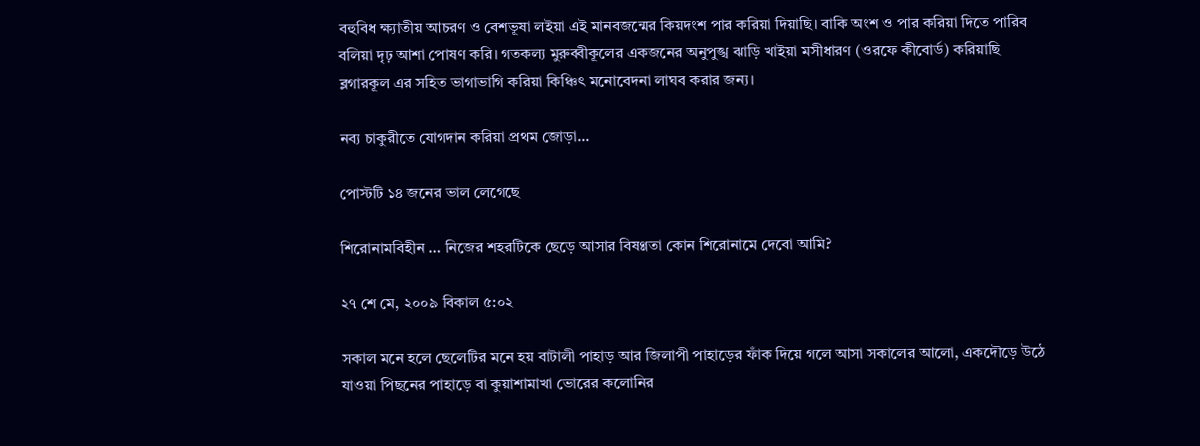বহুবিধ ক্ষ্যাতীয় আচরণ ও বেশভূষা লইয়া এই মানবজন্মের কিয়দংশ পার করিয়া দিয়াছি। বাকি অংশ ও পার করিয়া দিতে পারিব বলিয়া দৃঢ় আশা পোষণ করি। গতকল্য মুরুব্বীকূলের একজনের অনুপুঙ্খ ঝাড়ি খাইয়া মসীধারণ (ওরফে কীবোর্ড) করিয়াছি ব্লগারকূল এর সহিত ভাগাভাগি করিয়া কিঞ্চিৎ মনোবেদনা লাঘব করার জন্য।

নব্য চাকুরীতে যোগদান করিয়া প্রথম জোড়া...

পোস্টটি ১৪ জনের ভাল লেগেছে

শিরোনামবিহীন … নিজের শহরটিকে ছেড়ে আসার বিষণ্ণতা কোন শিরোনামে দেবো আমি?

২৭ শে মে, ২০০৯ বিকাল ৫:০২

সকাল মনে হলে ছেলেটির মনে হয় বাটালী পাহাড় আর জিলাপী পাহাড়ের ফাঁক দিয়ে গলে আসা সকালের আলো, একদৌড়ে উঠে যাওয়া পিছনের পাহাড়ে বা কুয়াশামাখা ভোরের কলোনির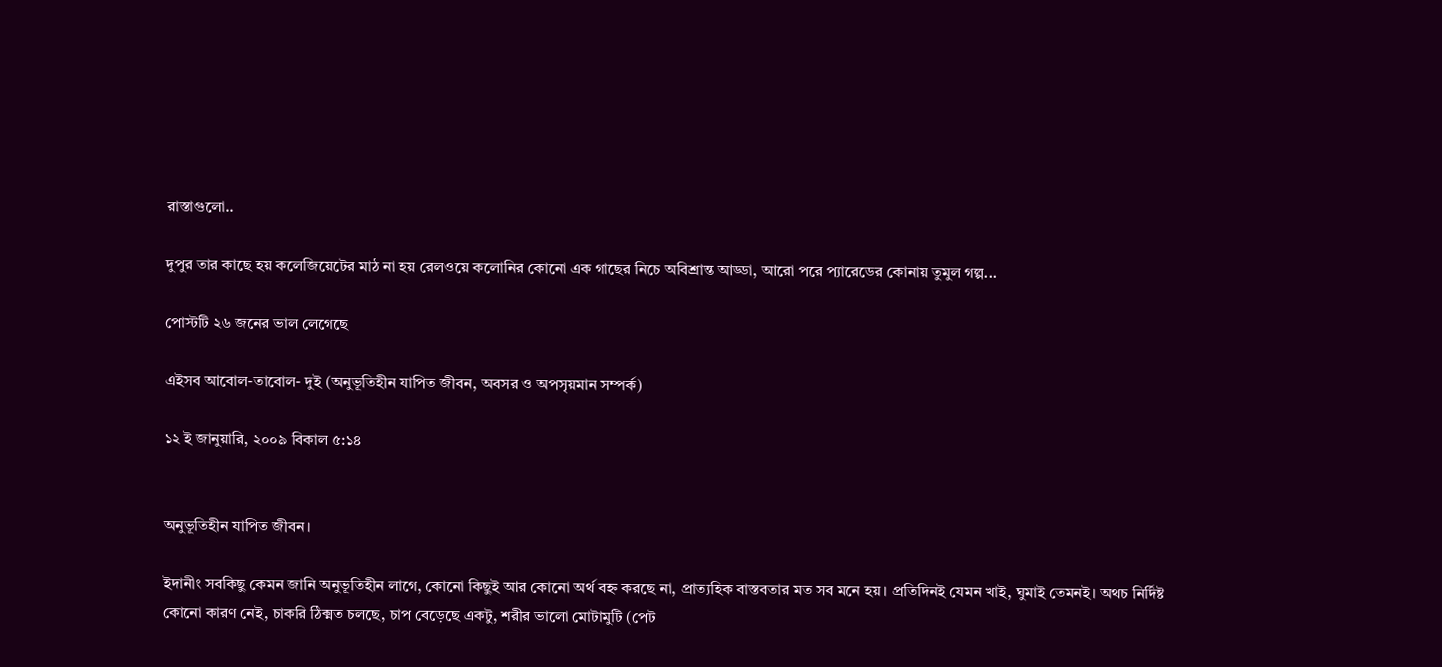রাস্তাগুলো..

দুপুর তার কাছে হয় কলেজিয়েটের মাঠ না হয় রেলওয়ে কলোনির কোনো এক গাছের নিচে অবিশ্রান্ত আড্ডা, আরো পরে প্যারেডের কোনায় তুমুল গল্প...

পোস্টটি ২৬ জনের ভাল লেগেছে

এইসব আবোল-তাবোল- দুই (অনুভূতিহীন যাপিত জীবন, অবসর ও অপসৃয়মান সম্পর্ক)

১২ ই জানুয়ারি, ২০০৯ বিকাল ৫:১৪


অনুভূতিহীন যাপিত জীবন।

ইদানীং সবকিছু কেমন জানি অনুভূতিহীন লাগে, কোনো কিছুই আর কোনো অর্থ বহ্ন করছে না, প্রাত্যহিক বাস্তবতার মত সব মনে হয়। প্রতিদিনই যেমন খাই, ঘুমাই তেমনই। অথচ নির্দিষ্ট কোনো কারণ নেই, চাকরি ঠিক্মত চলছে, চাপ বেড়েছে একটু, শরীর ভালো মোটামুটি (পেট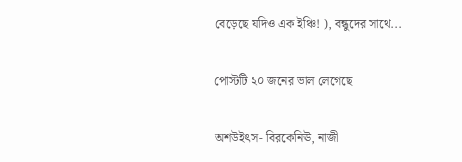বেড়েছে যদিও এক ইঞ্চি! ), বন্ধুদের সাথে...

পোস্টটি ২০ জনের ভাল লেগেছে

অশউইৎস- বিরকেনিঊ, নাজী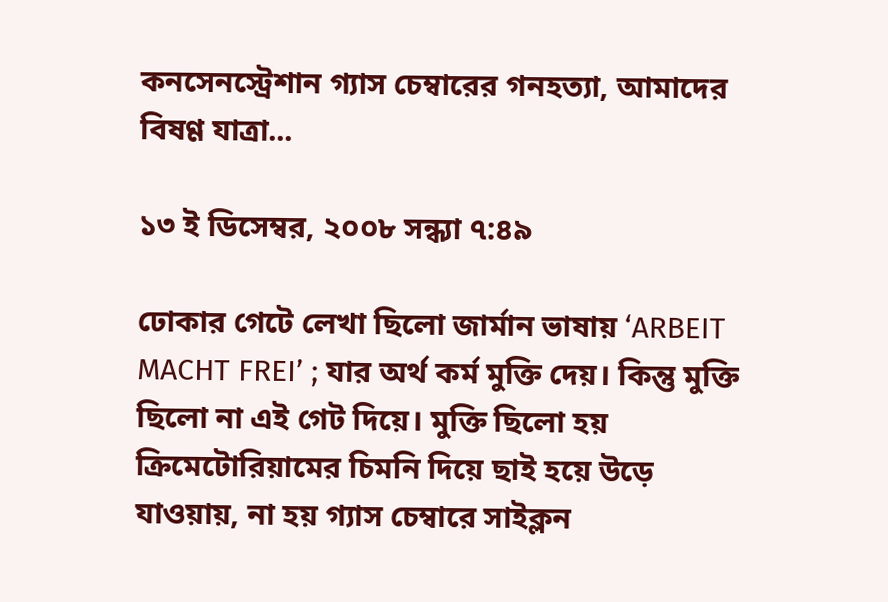কনসেনস্ট্রেশান গ্যাস চেম্বারের গনহত্যা, আমাদের বিষণ্ণ যাত্রা...

১৩ ই ডিসেম্বর, ২০০৮ সন্ধ্যা ৭:৪৯

ঢোকার গেটে লেখা ছিলো জার্মান ভাষায় ‘ARBEIT MACHT FREI’ ; যার অর্থ কর্ম মুক্তি দেয়। কিন্তু মুক্তি ছিলো না এই গেট দিয়ে। মুক্তি ছিলো হয় ক্রিমেটোরিয়ামের চিমনি দিয়ে ছাই হয়ে উড়ে যাওয়ায়, না হয় গ্যাস চেম্বারে সাইক্লন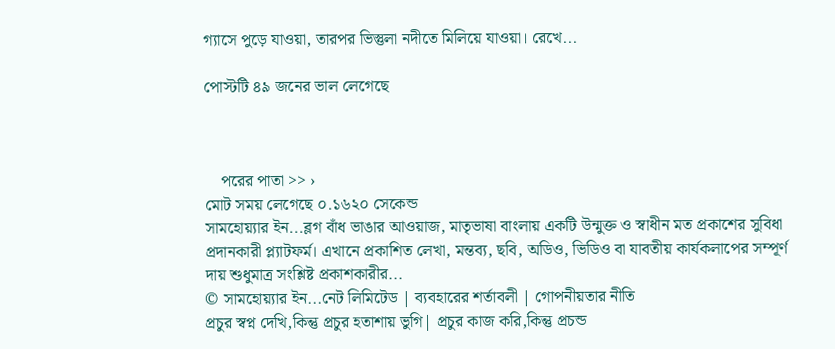গ্যাসে পুড়ে যাওয়া, তারপর ভিস্তুলা নদীতে মিলিয়ে যাওয়া। রেখে...

পোস্টটি ৪৯ জনের ভাল লেগেছে



    পরের পাতা >> ›
মোট সময় লেগেছে ০.১৬২০ সেকেন্ড
সামহোয়‍্যার ইন...ব্লগ বাঁধ ভাঙার আওয়াজ, মাতৃভাষা বাংলায় একটি উন্মুক্ত ও স্বাধীন মত প্রকাশের সুবিধা প্রদানকারী প্ল্যাটফর্ম। এখানে প্রকাশিত লেখা, মন্তব‍্য, ছবি, অডিও, ভিডিও বা যাবতীয় কার্যকলাপের সম্পূর্ণ দায় শুধুমাত্র সংশ্লিষ্ট প্রকাশকারীর...
© সামহোয়্যার ইন...নেট লিমিটেড | ব্যবহারের শর্তাবলী | গোপনীয়তার নীতি
প্রচুর স্বপ্ন দেখি,কিন্তু প্রচুর হতাশায় ভুগি| প্রচুর কাজ করি,কিন্তু প্রচন্ড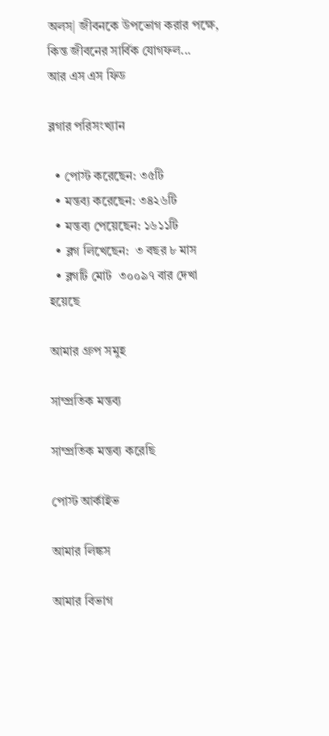অলস| জীবনকে উপভোগ করার পক্ষে, কিন্ত জীবনের সার্বিক যোগফল...
আর এস এস ফিড

ব্লগার পরিসংখ্যান

  • পোস্ট করেছেন: ৩৫টি
  • মন্তব্য করেছেন: ৩৪২৬টি
  • মন্তব্য পেয়েছেন: ১৬১১টি
  • ব্লগ লিখেছেন:  ৩ বছর ৮ মাস
  • ব্লগটি মোট  ৩০০৯৭ বার দেখা হয়েছে

আমার গ্রুপ সমুহ

সাম্প্রতিক মন্তব্য

সাম্প্রতিক মন্তব্য করেছি

পোস্ট আর্কাইভ

আমার লিঙ্কস

আমার বিভাগ